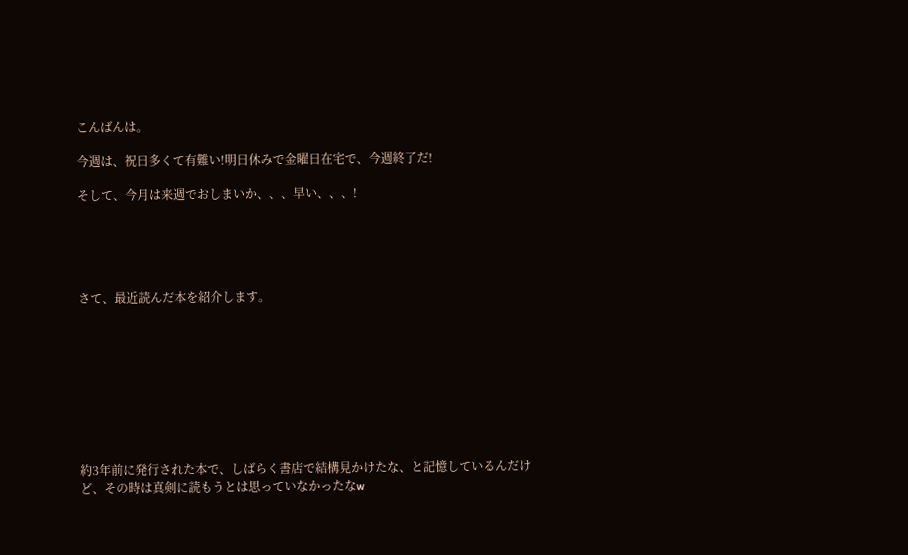こんばんは。

今週は、祝日多くて有難い!明日休みで金曜日在宅で、今週終了だ!

そして、今月は来週でおしまいか、、、早い、、、!





さて、最近読んだ本を紹介します。









約3年前に発行された本で、しばらく書店で結構見かけたな、と記憶しているんだけど、その時は真剣に読もうとは思っていなかったなw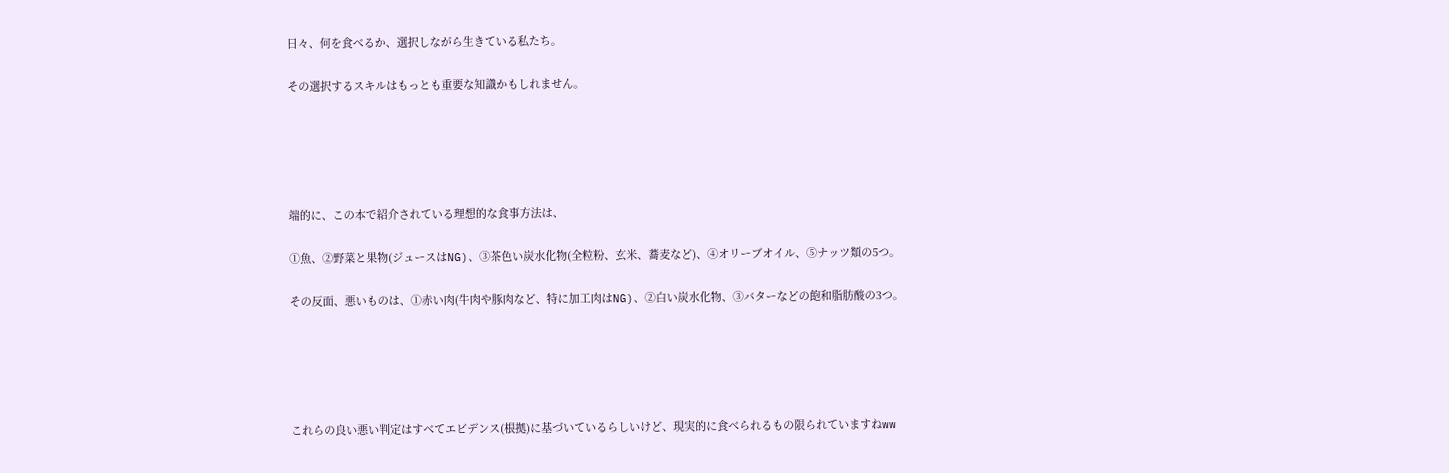日々、何を食べるか、選択しながら生きている私たち。

その選択するスキルはもっとも重要な知識かもしれません。





端的に、この本で紹介されている理想的な食事方法は、

①魚、②野菜と果物(ジュースはNG)、③茶色い炭水化物(全粒粉、玄米、蕎麦など)、④オリーブオイル、⑤ナッツ類の5つ。

その反面、悪いものは、①赤い肉(牛肉や豚肉など、特に加工肉はNG)、②白い炭水化物、③バターなどの飽和脂肪酸の3つ。





これらの良い悪い判定はすべてエビデンス(根拠)に基づいているらしいけど、現実的に食べられるもの限られていますねww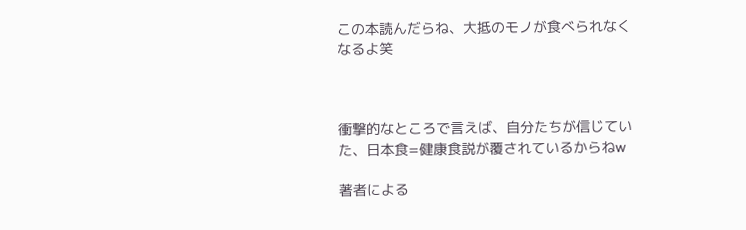この本読んだらね、大抵のモノが食べられなくなるよ笑



衝撃的なところで言えば、自分たちが信じていた、日本食=健康食説が覆されているからねw

著者による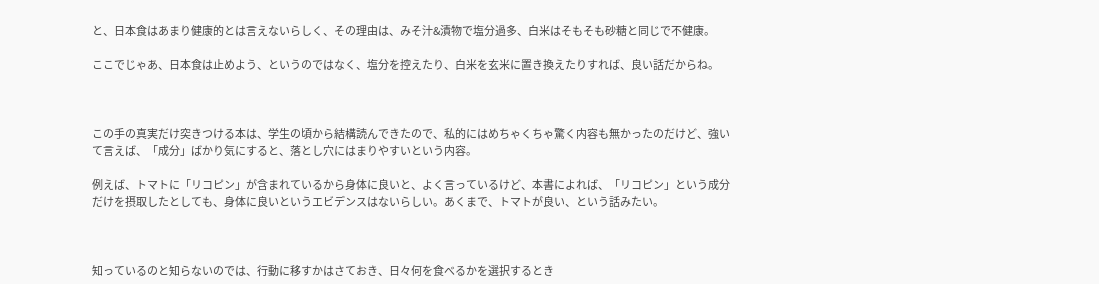と、日本食はあまり健康的とは言えないらしく、その理由は、みそ汁&漬物で塩分過多、白米はそもそも砂糖と同じで不健康。

ここでじゃあ、日本食は止めよう、というのではなく、塩分を控えたり、白米を玄米に置き換えたりすれば、良い話だからね。



この手の真実だけ突きつける本は、学生の頃から結構読んできたので、私的にはめちゃくちゃ驚く内容も無かったのだけど、強いて言えば、「成分」ばかり気にすると、落とし穴にはまりやすいという内容。

例えば、トマトに「リコピン」が含まれているから身体に良いと、よく言っているけど、本書によれば、「リコピン」という成分だけを摂取したとしても、身体に良いというエビデンスはないらしい。あくまで、トマトが良い、という話みたい。



知っているのと知らないのでは、行動に移すかはさておき、日々何を食べるかを選択するとき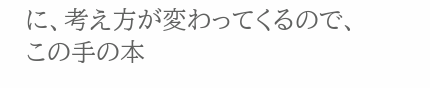に、考え方が変わってくるので、この手の本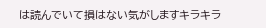は読んでいて損はない気がしますキラキラ